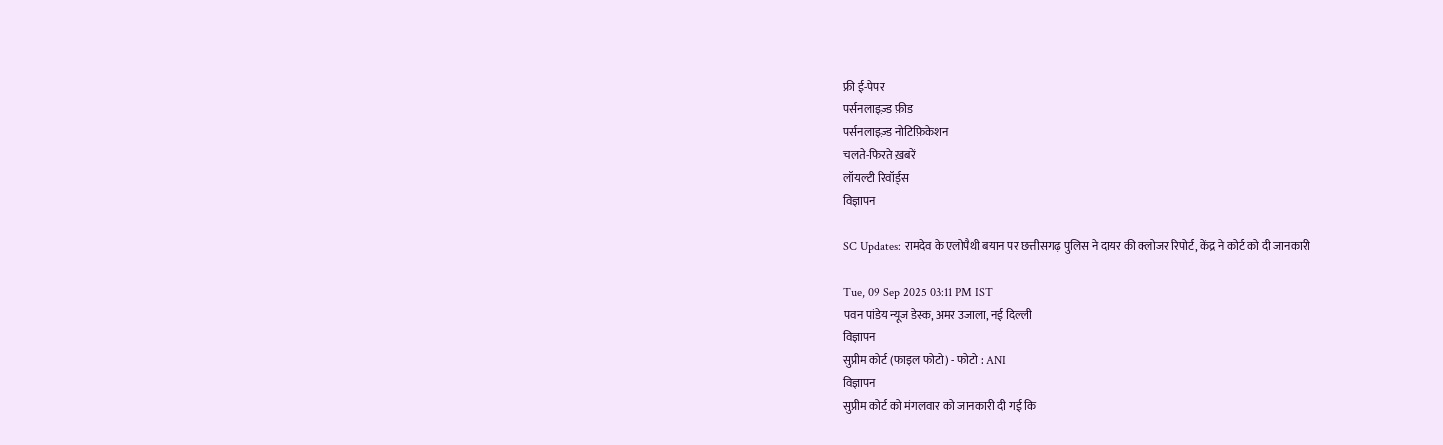फ्री ई-पेपर
पर्सनलाइज़्ड फ़ीड
पर्सनलाइज़्ड नोटिफ़िकेशन
चलते-फिरते ख़बरें
लॉयल्टी रिवॉर्ड्स
विज्ञापन

SC Updates: रामदेव के एलोपैथी बयान पर छत्तीसगढ़ पुलिस ने दायर की क्लोजर रिपोर्ट, केंद्र ने कोर्ट को दी जानकारी

Tue, 09 Sep 2025 03:11 PM IST
पवन पांडेय न्यूज डेस्क, अमर उजाला, नई दिल्ली
विज्ञापन
सुप्रीम कोर्ट (फाइल फोटो) - फोटो : ANI
विज्ञापन
सुप्रीम कोर्ट को मंगलवार को जानकारी दी गई कि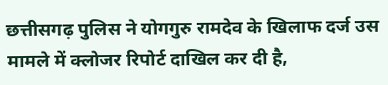छत्तीसगढ़ पुलिस ने योगगुरु रामदेव के खिलाफ दर्ज उस मामले में क्लोजर रिपोर्ट दाखिल कर दी है,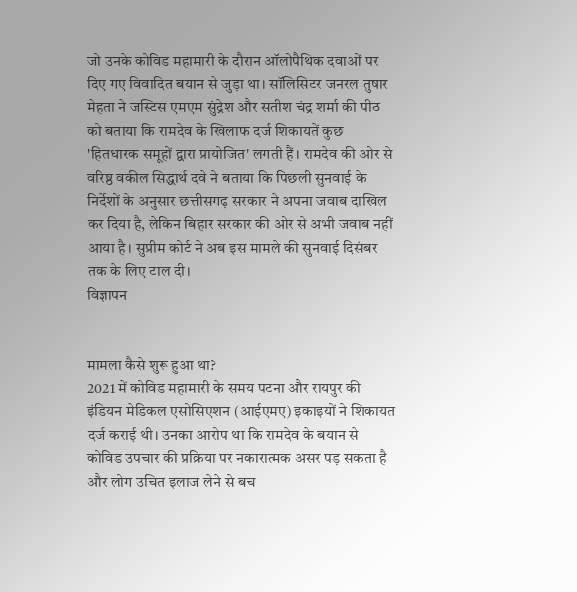जो उनके कोविड महामारी के दौरान ऑलोपैथिक दवाओं पर दिए गए विवादित बयान से जुड़ा था। सॉलिसिटर जनरल तुषार मेहता ने जस्टिस एमएम सुंद्रेश और सतीश चंद्र शर्मा की पीठ को बताया कि रामदेव के खिलाफ दर्ज शिकायतें कुछ 'हितधारक समूहों द्वारा प्रायोजित' लगती हैं। रामदेव की ओर से वरिष्ठ वकील सिद्धार्थ दवे ने बताया कि पिछली सुनवाई के निर्देशों के अनुसार छत्तीसगढ़ सरकार ने अपना जवाब दाखिल कर दिया है, लेकिन बिहार सरकार की ओर से अभी जवाब नहीं आया है। सुप्रीम कोर्ट ने अब इस मामले की सुनवाई दिसंबर तक के लिए टाल दी।
विज्ञापन


मामला कैसे शुरू हुआ था?
2021 में कोविड महामारी के समय पटना और रायपुर की इंडियन मेडिकल एसोसिएशन (आईएमए) इकाइयों ने शिकायत दर्ज कराई थी। उनका आरोप था कि रामदेव के बयान से कोविड उपचार की प्रक्रिया पर नकारात्मक असर पड़ सकता है और लोग उचित इलाज लेने से बच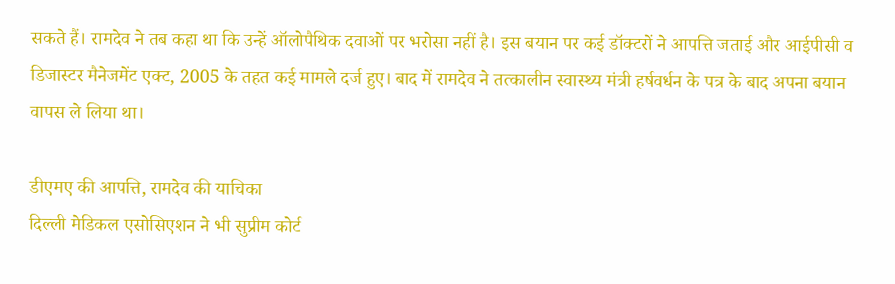सकते हैं। रामदेव ने तब कहा था कि उन्हें ऑलोपैथिक दवाओं पर भरोसा नहीं है। इस बयान पर कई डॉक्टरों ने आपत्ति जताई और आईपीसी व डिजास्टर मैनेजमेंट एक्ट, 2005 के तहत कई मामले दर्ज हुए। बाद में रामदेव ने तत्कालीन स्वास्थ्य मंत्री हर्षवर्धन के पत्र के बाद अपना बयान वापस ले लिया था।

डीएमए की आपत्ति, रामदेव की याचिका
दिल्ली मेडिकल एसोसिएशन ने भी सुप्रीम कोर्ट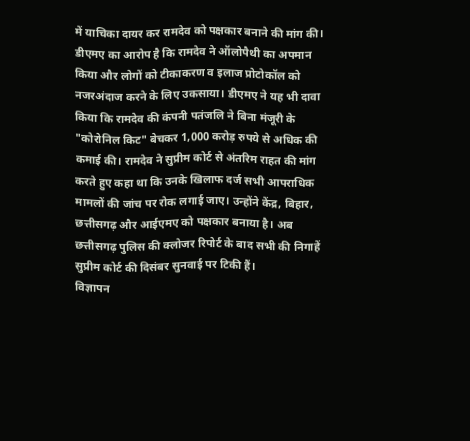में याचिका दायर कर रामदेव को पक्षकार बनाने की मांग की। डीएमए का आरोप है कि रामदेव ने ऑलोपैथी का अपमान किया और लोगों को टीकाकरण व इलाज प्रोटोकॉल को नजरअंदाज करने के लिए उकसाया। डीएमए ने यह भी दावा किया कि रामदेव की कंपनी पतंजलि ने बिना मंजूरी के "कोरोनिल किट" बेचकर 1,000 करोड़ रुपये से अधिक की कमाई की। रामदेव ने सुप्रीम कोर्ट से अंतरिम राहत की मांग करते हुए कहा था कि उनके खिलाफ दर्ज सभी आपराधिक मामलों की जांच पर रोक लगाई जाए। उन्होंने केंद्र, बिहार, छत्तीसगढ़ और आईएमए को पक्षकार बनाया है। अब छत्तीसगढ़ पुलिस की क्लोजर रिपोर्ट के बाद सभी की निगाहें सुप्रीम कोर्ट की दिसंबर सुनवाई पर टिकी हैं।
विज्ञापन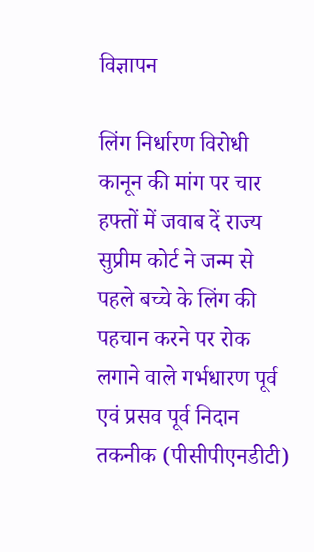विज्ञापन

लिंग निर्धारण विरोधी कानून की मांग पर चार हफ्तों में जवाब दें राज्य
सुप्रीम कोर्ट ने जन्म से पहले बच्चे के लिंग की पहचान करने पर रोक लगाने वाले गर्भधारण पूर्व एवं प्रसव पूर्व निदान तकनीक (पीसीपीएनडीटी)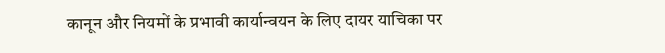कानून और नियमों के प्रभावी कार्यान्वयन के लिए दायर याचिका पर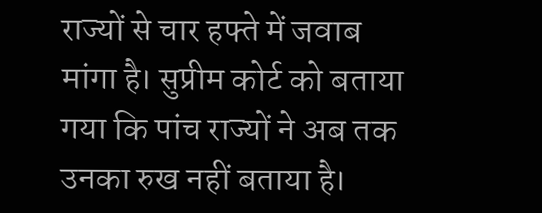राज्यों से चार हफ्ते में जवाब मांगा है। सुप्रीम कोर्ट को बताया गया कि पांच राज्यों ने अब तक उनका रुख नहीं बताया है।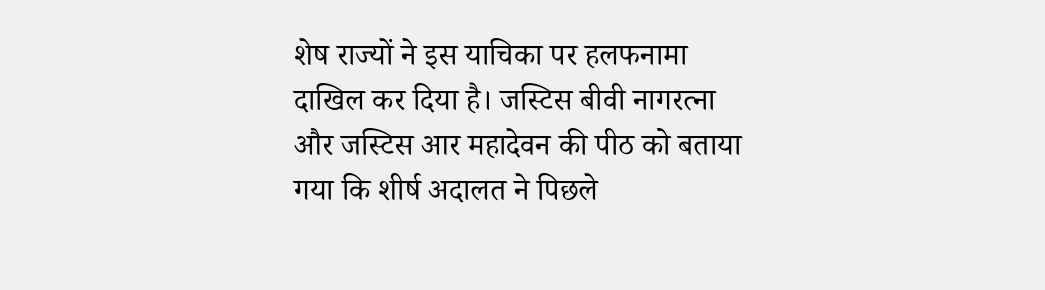शेष राज्यों ने इस याचिका पर हलफनामा दाखिल कर दिया है। जस्टिस बीवी नागरत्ना और जस्टिस आर महादेवन की पीठ को बताया गया कि शीर्ष अदालत ने पिछले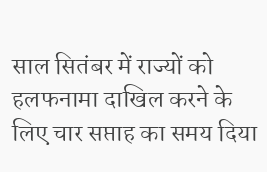साल सितंबर में राज्यों को हलफनामा दाखिल करने के लिए चार सप्ताह का समय दिया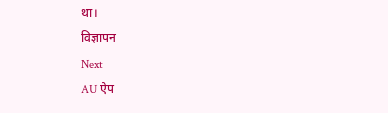था।
विज्ञापन
Next
AU ऐप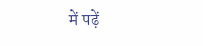में पढ़ें